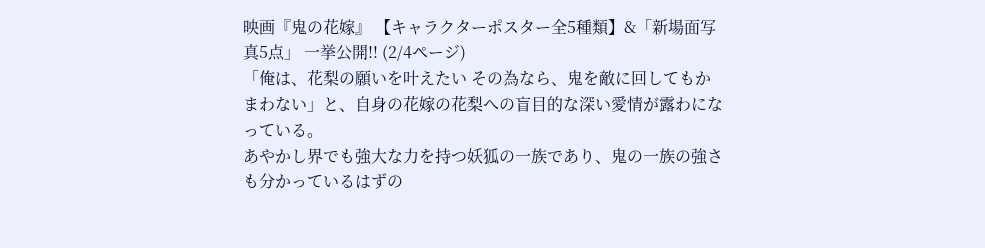映画『鬼の花嫁』 【キャラクターポスター全5種類】&「新場面写真5点」 一挙公開!! (2/4ページ)
「俺は、花梨の願いを叶えたい その為なら、鬼を敵に回してもかまわない」と、自身の花嫁の花梨への盲目的な深い愛情が露わになっている。
あやかし界でも強大な力を持つ妖狐の一族であり、鬼の一族の強さも分かっているはずの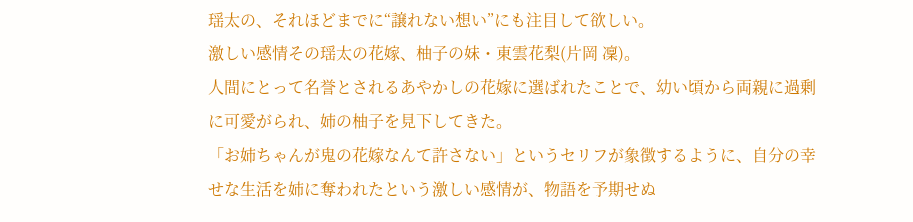瑶太の、それほどまでに“譲れない想い”にも注目して欲しい。
激しい感情その瑶太の花嫁、柚子の妹・東雲花梨(片岡 凜)。
人間にとって名誉とされるあやかしの花嫁に選ばれたことで、幼い頃から両親に過剰に可愛がられ、姉の柚子を見下してきた。
「お姉ちゃんが鬼の花嫁なんて許さない」というセリフが象徴するように、自分の幸せな生活を姉に奪われたという激しい感情が、物語を予期せぬ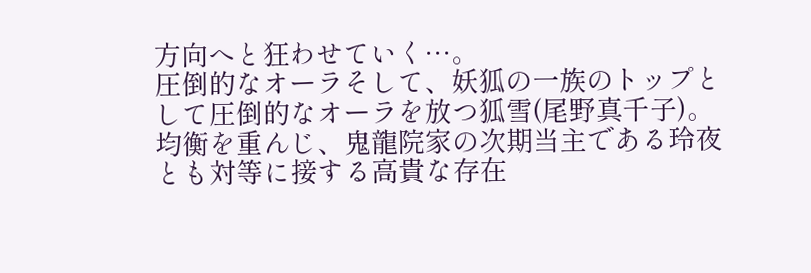方向へと狂わせていく…。
圧倒的なオーラそして、妖狐の一族のトップとして圧倒的なオーラを放つ狐雪(尾野真千子)。
均衡を重んじ、鬼龍院家の次期当主である玲夜とも対等に接する高貴な存在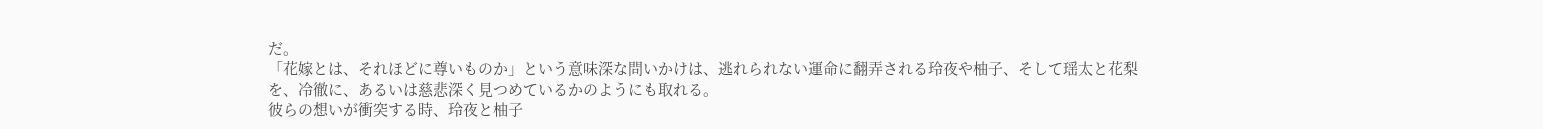だ。
「花嫁とは、それほどに尊いものか」という意味深な問いかけは、逃れられない運命に翻弄される玲夜や柚子、そして瑶太と花梨を、冷徹に、あるいは慈悲深く見つめているかのようにも取れる。
彼らの想いが衝突する時、玲夜と柚子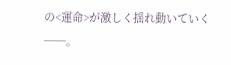の<運命>が激しく揺れ動いていく──。